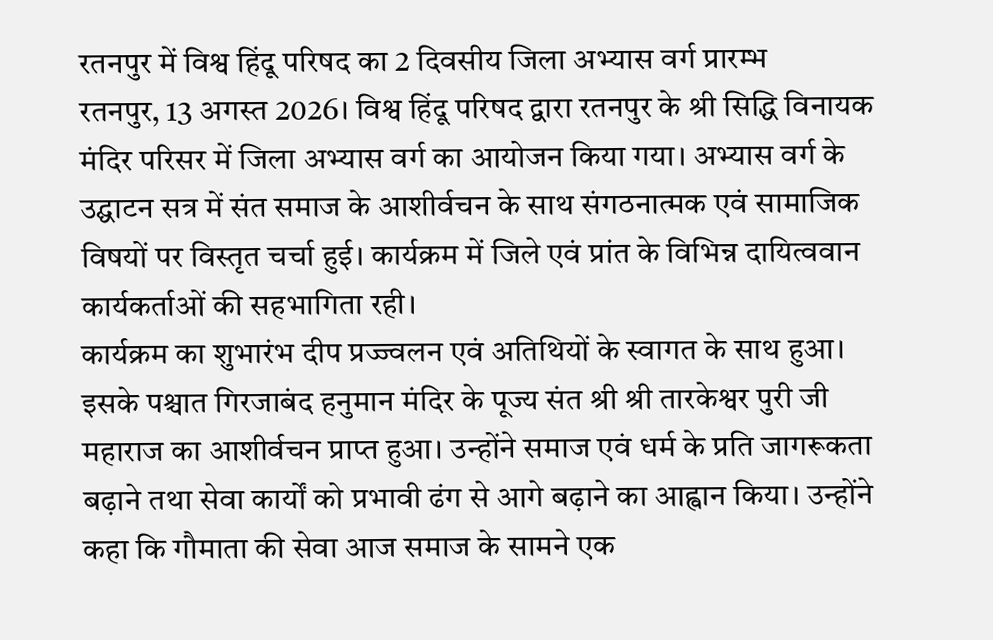रतनपुर में विश्व हिंदू परिषद का 2 दिवसीय जिला अभ्यास वर्ग प्रारम्भ
रतनपुर, 13 अगस्त 2026। विश्व हिंदू परिषद द्वारा रतनपुर के श्री सिद्धि विनायक मंदिर परिसर में जिला अभ्यास वर्ग का आयोजन किया गया। अभ्यास वर्ग के उद्घाटन सत्र में संत समाज के आशीर्वचन के साथ संगठनात्मक एवं सामाजिक विषयों पर विस्तृत चर्चा हुई। कार्यक्रम में जिले एवं प्रांत के विभिन्न दायित्ववान कार्यकर्ताओं की सहभागिता रही।
कार्यक्रम का शुभारंभ दीप प्रज्ज्वलन एवं अतिथियों के स्वागत के साथ हुआ। इसके पश्चात गिरजाबंद हनुमान मंदिर के पूज्य संत श्री श्री तारकेश्वर पुरी जी महाराज का आशीर्वचन प्राप्त हुआ। उन्होंने समाज एवं धर्म के प्रति जागरूकता बढ़ाने तथा सेवा कार्यों को प्रभावी ढंग से आगे बढ़ाने का आह्वान किया। उन्होंने कहा कि गौमाता की सेवा आज समाज के सामने एक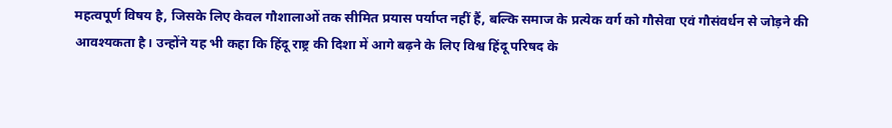महत्वपूर्ण विषय है, जिसके लिए केवल गौशालाओं तक सीमित प्रयास पर्याप्त नहीं हैं, बल्कि समाज के प्रत्येक वर्ग को गौसेवा एवं गौसंवर्धन से जोड़ने की आवश्यकता है। उन्होंने यह भी कहा कि हिंदू राष्ट्र की दिशा में आगे बढ़ने के लिए विश्व हिंदू परिषद के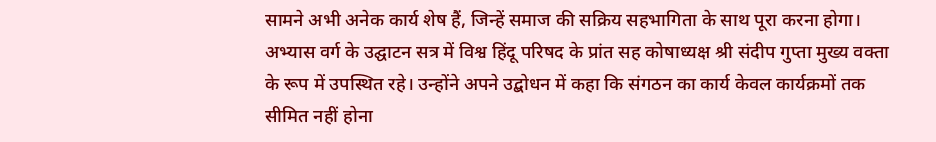सामने अभी अनेक कार्य शेष हैं, जिन्हें समाज की सक्रिय सहभागिता के साथ पूरा करना होगा।
अभ्यास वर्ग के उद्घाटन सत्र में विश्व हिंदू परिषद के प्रांत सह कोषाध्यक्ष श्री संदीप गुप्ता मुख्य वक्ता के रूप में उपस्थित रहे। उन्होंने अपने उद्बोधन में कहा कि संगठन का कार्य केवल कार्यक्रमों तक सीमित नहीं होना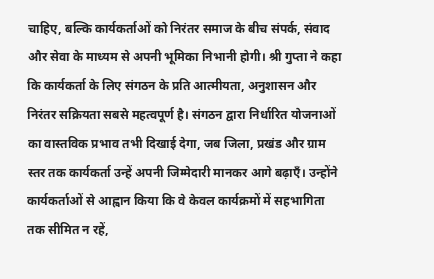चाहिए, बल्कि कार्यकर्ताओं को निरंतर समाज के बीच संपर्क, संवाद और सेवा के माध्यम से अपनी भूमिका निभानी होगी। श्री गुप्ता ने कहा कि कार्यकर्ता के लिए संगठन के प्रति आत्मीयता, अनुशासन और निरंतर सक्रियता सबसे महत्वपूर्ण है। संगठन द्वारा निर्धारित योजनाओं का वास्तविक प्रभाव तभी दिखाई देगा, जब जिला, प्रखंड और ग्राम स्तर तक कार्यकर्ता उन्हें अपनी जिम्मेदारी मानकर आगे बढ़ाएँ। उन्होंने कार्यकर्ताओं से आह्वान किया कि वे केवल कार्यक्रमों में सहभागिता तक सीमित न रहें,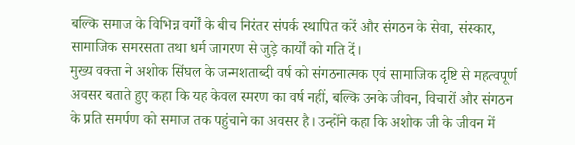बल्कि समाज के विभिन्न वर्गों के बीच निरंतर संपर्क स्थापित करें और संगठन के सेवा, संस्कार, सामाजिक समरसता तथा धर्म जागरण से जुड़े कार्यों को गति दें।
मुख्य वक्ता ने अशोक सिंघल के जन्मशताब्दी वर्ष को संगठनात्मक एवं सामाजिक दृष्टि से महत्वपूर्ण अवसर बताते हुए कहा कि यह केवल स्मरण का वर्ष नहीं, बल्कि उनके जीवन, विचारों और संगठन के प्रति समर्पण को समाज तक पहुंचाने का अवसर है। उन्होंने कहा कि अशोक जी के जीवन में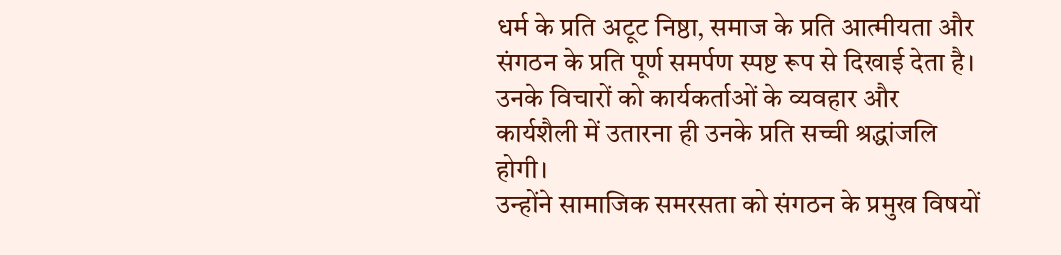धर्म के प्रति अटूट निष्ठा, समाज के प्रति आत्मीयता और संगठन के प्रति पूर्ण समर्पण स्पष्ट रूप से दिखाई देता है। उनके विचारों को कार्यकर्ताओं के व्यवहार और कार्यशैली में उतारना ही उनके प्रति सच्ची श्रद्धांजलि होगी।
उन्होंने सामाजिक समरसता को संगठन के प्रमुख विषयों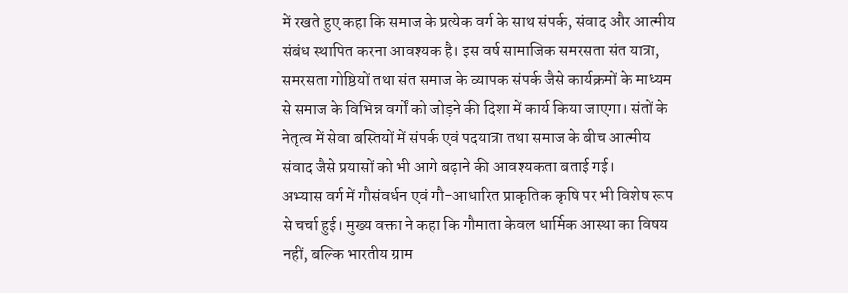में रखते हुए कहा कि समाज के प्रत्येक वर्ग के साथ संपर्क, संवाद और आत्मीय संबंध स्थापित करना आवश्यक है। इस वर्ष सामाजिक समरसता संत यात्रा, समरसता गोष्ठियों तथा संत समाज के व्यापक संपर्क जैसे कार्यक्रमों के माध्यम से समाज के विभिन्न वर्गों को जोड़ने की दिशा में कार्य किया जाएगा। संतों के नेतृत्व में सेवा बस्तियों में संपर्क एवं पदयात्रा तथा समाज के बीच आत्मीय संवाद जैसे प्रयासों को भी आगे बढ़ाने की आवश्यकता बताई गई।
अभ्यास वर्ग में गौसंवर्धन एवं गौ-आधारित प्राकृतिक कृषि पर भी विशेष रूप से चर्चा हुई। मुख्य वक्ता ने कहा कि गौमाता केवल धार्मिक आस्था का विषय नहीं, बल्कि भारतीय ग्राम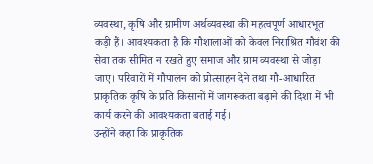व्यवस्था, कृषि और ग्रामीण अर्थव्यवस्था की महत्वपूर्ण आधारभूत कड़ी हैं। आवश्यकता है कि गौशालाओं को केवल निराश्रित गौवंश की सेवा तक सीमित न रखते हुए समाज और ग्राम व्यवस्था से जोड़ा जाए। परिवारों में गौपालन को प्रोत्साहन देने तथा गौ-आधारित प्राकृतिक कृषि के प्रति किसानों में जागरूकता बढ़ाने की दिशा में भी कार्य करने की आवश्यकता बताई गई।
उन्होंने कहा कि प्राकृतिक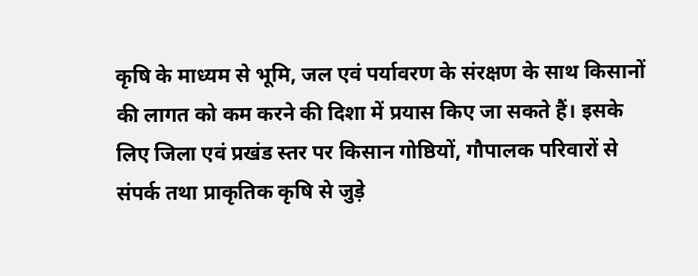कृषि के माध्यम से भूमि, जल एवं पर्यावरण के संरक्षण के साथ किसानों की लागत को कम करने की दिशा में प्रयास किए जा सकते हैं। इसके लिए जिला एवं प्रखंड स्तर पर किसान गोष्ठियों, गौपालक परिवारों से संपर्क तथा प्राकृतिक कृषि से जुड़े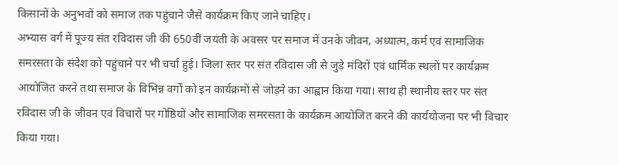किसानों के अनुभवों को समाज तक पहुंचाने जैसे कार्यक्रम किए जाने चाहिए।
अभ्यास वर्ग में पूज्य संत रविदास जी की 650वीं जयंती के अवसर पर समाज में उनके जीवन, अध्यात्म, कर्म एवं सामाजिक समरसता के संदेश को पहुंचाने पर भी चर्चा हुई। जिला स्तर पर संत रविदास जी से जुड़े मंदिरों एवं धार्मिक स्थलों पर कार्यक्रम आयोजित करने तथा समाज के विभिन्न वर्गों को इन कार्यक्रमों से जोड़ने का आह्वान किया गया। साथ ही स्थानीय स्तर पर संत रविदास जी के जीवन एवं विचारों पर गोष्ठियों और सामाजिक समरसता के कार्यक्रम आयोजित करने की कार्ययोजना पर भी विचार किया गया।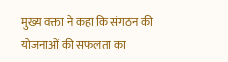मुख्य वक्ता ने कहा कि संगठन की योजनाओं की सफलता का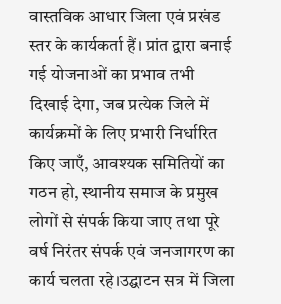वास्तविक आधार जिला एवं प्रखंड स्तर के कार्यकर्ता हैं। प्रांत द्वारा बनाई गई योजनाओं का प्रभाव तभी दिखाई देगा, जब प्रत्येक जिले में कार्यक्रमों के लिए प्रभारी निर्धारित किए जाएँ, आवश्यक समितियों का गठन हो, स्थानीय समाज के प्रमुख लोगों से संपर्क किया जाए तथा पूरे वर्ष निरंतर संपर्क एवं जनजागरण का कार्य चलता रहे।उद्घाटन सत्र में जिला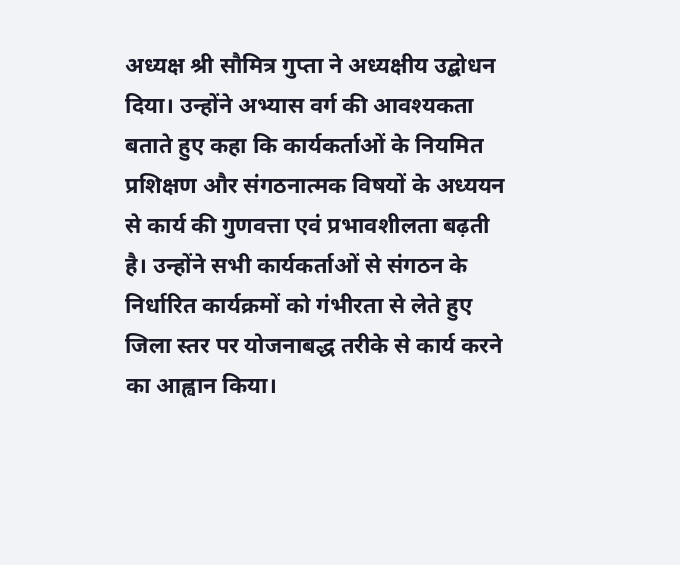अध्यक्ष श्री सौमित्र गुप्ता ने अध्यक्षीय उद्बोधन दिया। उन्होंने अभ्यास वर्ग की आवश्यकता बताते हुए कहा कि कार्यकर्ताओं के नियमित प्रशिक्षण और संगठनात्मक विषयों के अध्ययन से कार्य की गुणवत्ता एवं प्रभावशीलता बढ़ती है। उन्होंने सभी कार्यकर्ताओं से संगठन के निर्धारित कार्यक्रमों को गंभीरता से लेते हुए जिला स्तर पर योजनाबद्ध तरीके से कार्य करने का आह्वान किया।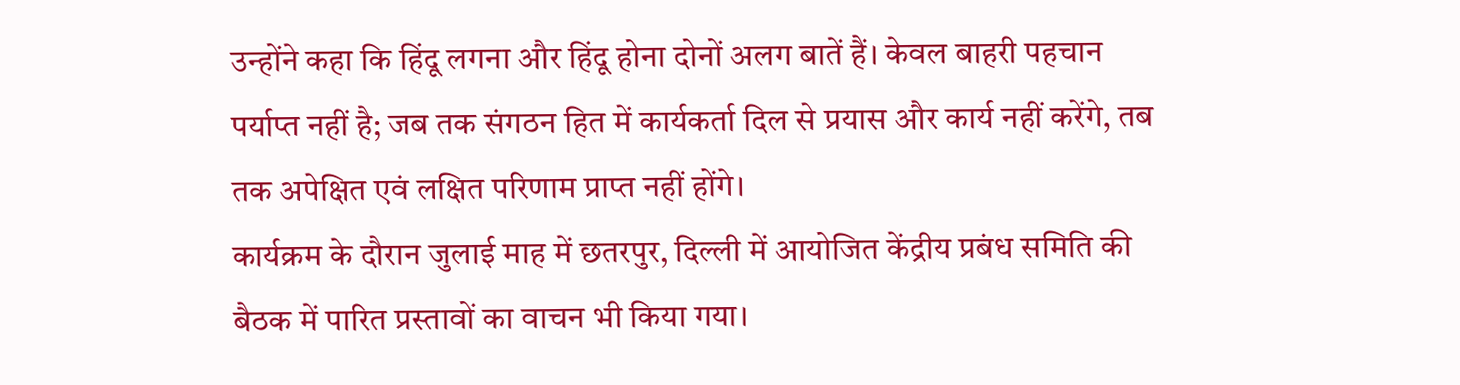उन्होंने कहा कि हिंदू लगना और हिंदू होना दोनों अलग बातें हैं। केवल बाहरी पहचान पर्याप्त नहीं है; जब तक संगठन हित में कार्यकर्ता दिल से प्रयास और कार्य नहीं करेंगे, तब तक अपेक्षित एवं लक्षित परिणाम प्राप्त नहीं होंगे।
कार्यक्रम के दौरान जुलाई माह में छतरपुर, दिल्ली में आयोजित केंद्रीय प्रबंध समिति की बैठक में पारित प्रस्तावों का वाचन भी किया गया।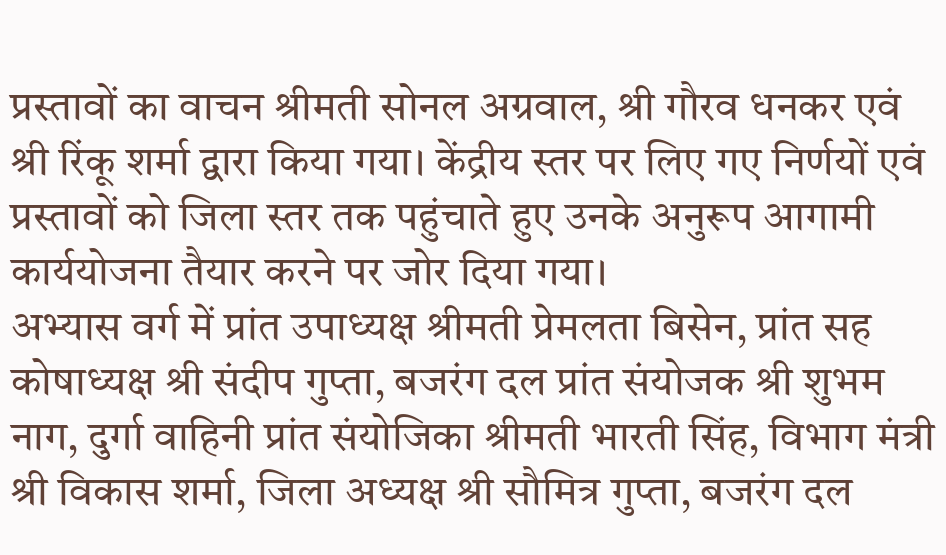प्रस्तावों का वाचन श्रीमती सोनल अग्रवाल, श्री गौरव धनकर एवं श्री रिंकू शर्मा द्वारा किया गया। केंद्रीय स्तर पर लिए गए निर्णयों एवं प्रस्तावों को जिला स्तर तक पहुंचाते हुए उनके अनुरूप आगामी कार्ययोजना तैयार करने पर जोर दिया गया।
अभ्यास वर्ग में प्रांत उपाध्यक्ष श्रीमती प्रेमलता बिसेन, प्रांत सह कोषाध्यक्ष श्री संदीप गुप्ता, बजरंग दल प्रांत संयोजक श्री शुभम नाग, दुर्गा वाहिनी प्रांत संयोजिका श्रीमती भारती सिंह, विभाग मंत्री श्री विकास शर्मा, जिला अध्यक्ष श्री सौमित्र गुप्ता, बजरंग दल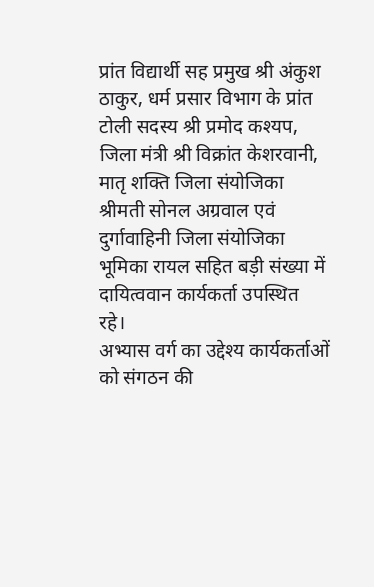प्रांत विद्यार्थी सह प्रमुख श्री अंकुश ठाकुर, धर्म प्रसार विभाग के प्रांत टोली सदस्य श्री प्रमोद कश्यप, जिला मंत्री श्री विक्रांत केशरवानी, मातृ शक्ति जिला संयोजिका श्रीमती सोनल अग्रवाल एवं दुर्गावाहिनी जिला संयोजिका भूमिका रायल सहित बड़ी संख्या में दायित्ववान कार्यकर्ता उपस्थित रहे।
अभ्यास वर्ग का उद्देश्य कार्यकर्ताओं को संगठन की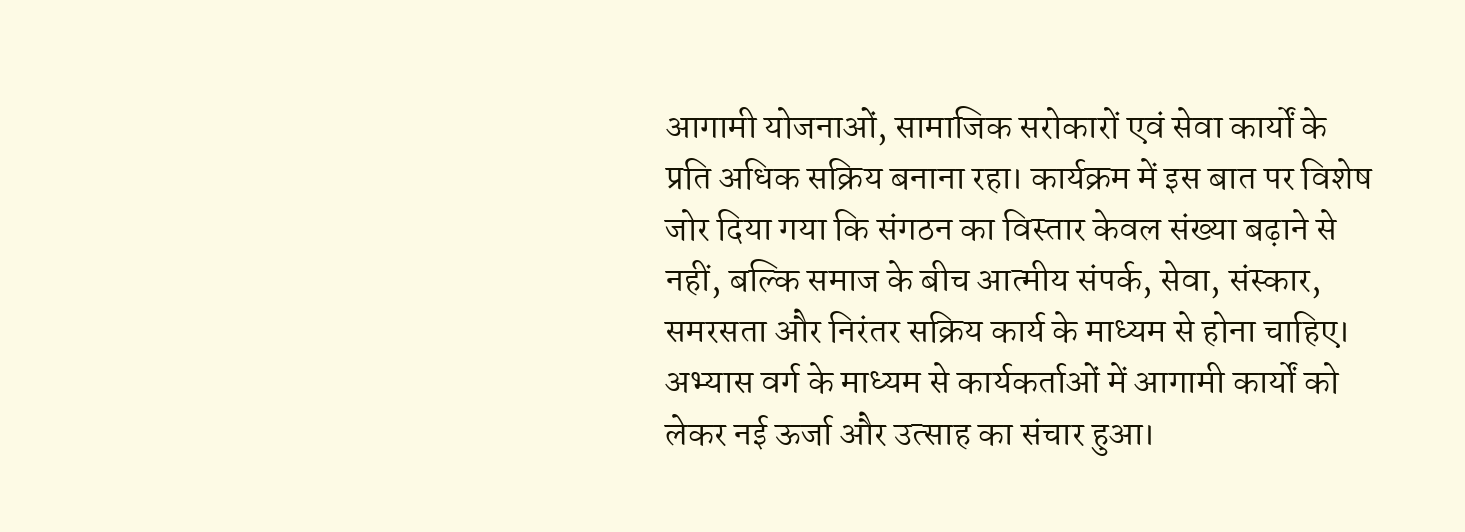आगामी योजनाओं, सामाजिक सरोकारों एवं सेवा कार्यों के प्रति अधिक सक्रिय बनाना रहा। कार्यक्रम में इस बात पर विशेष जोर दिया गया कि संगठन का विस्तार केवल संख्या बढ़ाने से नहीं, बल्कि समाज के बीच आत्मीय संपर्क, सेवा, संस्कार, समरसता और निरंतर सक्रिय कार्य के माध्यम से होना चाहिए। अभ्यास वर्ग के माध्यम से कार्यकर्ताओं में आगामी कार्यों को लेकर नई ऊर्जा और उत्साह का संचार हुआ।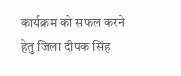कार्यक्रम को सफल करने हेतु जिला दीपक सिंह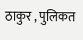ठाकुर , पुलिकत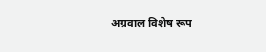अग्रवाल विशेष रूप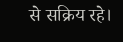से सक्रिय रहे।